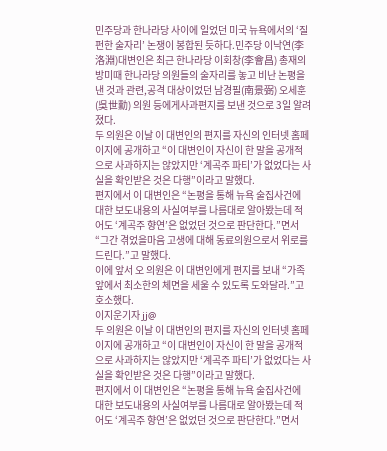민주당과 한나라당 사이에 일었던 미국 뉴욕에서의 ‘질펀한 술자리’ 논쟁이 봉합된 듯하다.민주당 이낙연(李洛淵)대변인은 최근 한나라당 이회창(李會昌) 총재의 방미때 한나라당 의원들의 술자리를 놓고 비난 논평을 낸 것과 관련,공격 대상이었던 남경필(南景弼) 오세훈(吳世勳) 의원 등에게사과편지를 보낸 것으로 3일 알려졌다.
두 의원은 이날 이 대변인의 편지를 자신의 인터넷 홈페이지에 공개하고 “이 대변인이 자신이 한 말을 공개적으로 사과하지는 않았지만 ‘계곡주 파티’가 없었다는 사실을 확인받은 것은 다행”이라고 말했다.
편지에서 이 대변인은 “논평을 통해 뉴욕 술집사건에 대한 보도내용의 사실여부를 나름대로 알아봤는데 적어도 ‘계곡주 향연’은 없었던 것으로 판단한다.”면서 “그간 겪었을마음 고생에 대해 동료의원으로서 위로를 드린다.”고 말했다.
이에 앞서 오 의원은 이 대변인에게 편지를 보내 “가족앞에서 최소한의 체면을 세울 수 있도록 도와달라.”고 호소했다.
이지운기자 jj@
두 의원은 이날 이 대변인의 편지를 자신의 인터넷 홈페이지에 공개하고 “이 대변인이 자신이 한 말을 공개적으로 사과하지는 않았지만 ‘계곡주 파티’가 없었다는 사실을 확인받은 것은 다행”이라고 말했다.
편지에서 이 대변인은 “논평을 통해 뉴욕 술집사건에 대한 보도내용의 사실여부를 나름대로 알아봤는데 적어도 ‘계곡주 향연’은 없었던 것으로 판단한다.”면서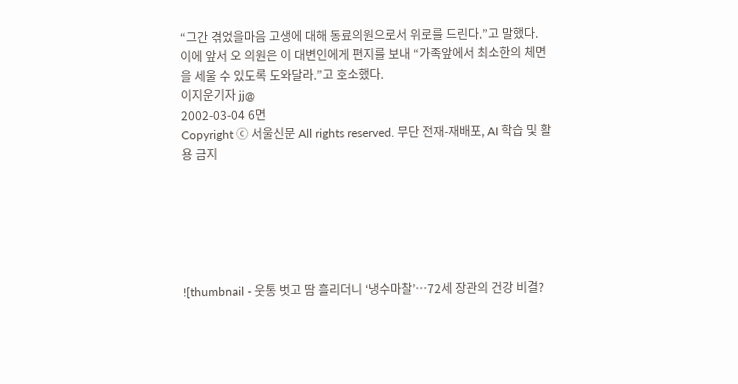“그간 겪었을마음 고생에 대해 동료의원으로서 위로를 드린다.”고 말했다.
이에 앞서 오 의원은 이 대변인에게 편지를 보내 “가족앞에서 최소한의 체면을 세울 수 있도록 도와달라.”고 호소했다.
이지운기자 jj@
2002-03-04 6면
Copyright ⓒ 서울신문 All rights reserved. 무단 전재-재배포, AI 학습 및 활용 금지






![thumbnail - 웃통 벗고 땀 흘리더니 ‘냉수마찰’…72세 장관의 건강 비결?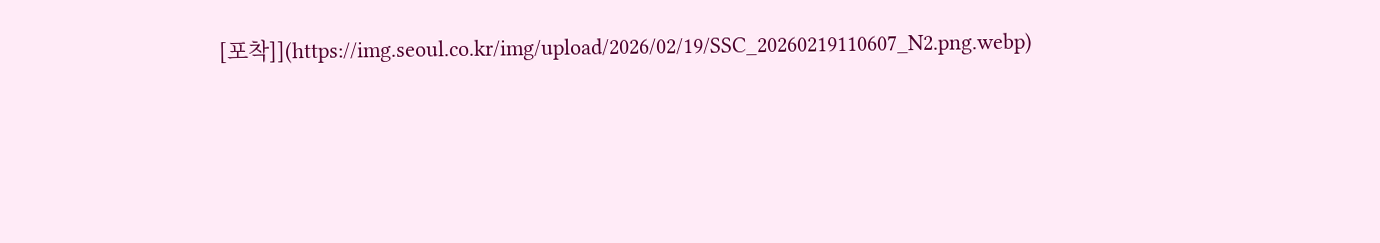[포착]](https://img.seoul.co.kr/img/upload/2026/02/19/SSC_20260219110607_N2.png.webp)